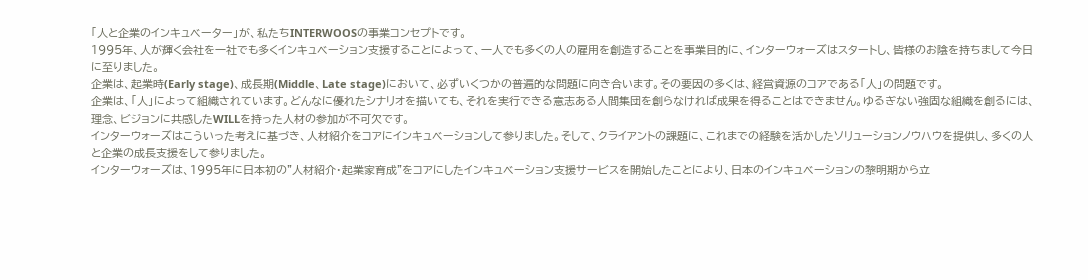「人と企業のインキュベーター」が、私たちINTERWOOSの事業コンセプトです。
1995年、人が輝く会社を一社でも多くインキュベーション支援することによって、一人でも多くの人の雇用を創造することを事業目的に、インターウォーズはスタートし、皆様のお陰を持ちまして今日に至りました。
企業は、起業時(Early stage)、成長期(Middle、Late stage)において、必ずいくつかの普遍的な問題に向き合います。その要因の多くは、経営資源のコアである「人」の問題です。
企業は、「人」によって組織されています。どんなに優れたシナリオを描いても、それを実行できる意志ある人間集団を創らなければ成果を得ることはできません。ゆるぎない強固な組織を創るには、理念、ビジョンに共感したWILLを持った人材の参加が不可欠です。
インターウォーズはこういった考えに基づき、人材紹介をコアにインキュベーションして参りました。そして、クライアントの課題に、これまでの経験を活かしたソリューションノウハウを提供し、多くの人と企業の成長支援をして参りました。
インターウォーズは、1995年に日本初の"人材紹介・起業家育成"をコアにしたインキュベーション支援サービスを開始したことにより、日本のインキュベーションの黎明期から立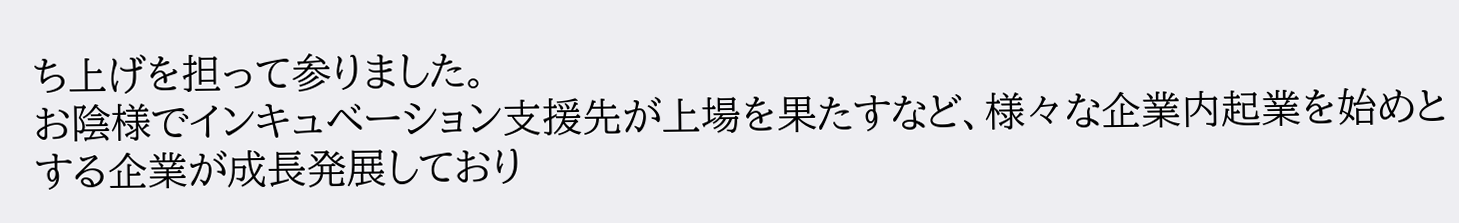ち上げを担って参りました。
お陰様でインキュベーション支援先が上場を果たすなど、様々な企業内起業を始めとする企業が成長発展しており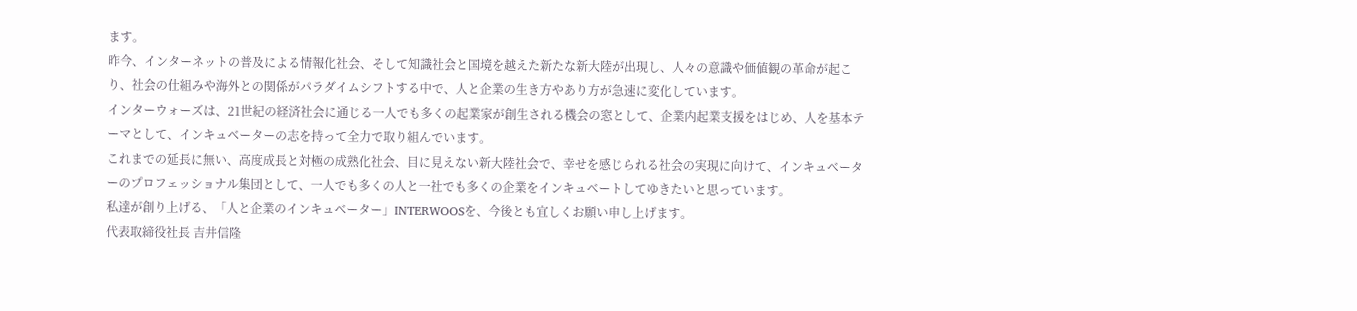ます。
昨今、インターネットの普及による情報化社会、そして知識社会と国境を越えた新たな新大陸が出現し、人々の意識や価値観の革命が起こり、社会の仕組みや海外との関係がパラダイムシフトする中で、人と企業の生き方やあり方が急速に変化しています。
インターウォーズは、21世紀の経済社会に通じる一人でも多くの起業家が創生される機会の窓として、企業内起業支援をはじめ、人を基本テーマとして、インキュベーターの志を持って全力で取り組んでいます。
これまでの延長に無い、高度成長と対極の成熟化社会、目に見えない新大陸社会で、幸せを感じられる社会の実現に向けて、インキュベーターのプロフェッショナル集団として、一人でも多くの人と一社でも多くの企業をインキュベートしてゆきたいと思っています。
私達が創り上げる、「人と企業のインキュベーター」INTERWOOSを、今後とも宜しくお願い申し上げます。
代表取締役社長 吉井信隆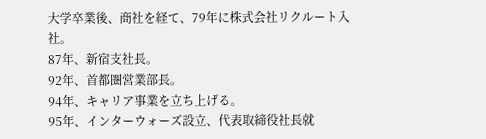大学卒業後、商社を経て、79年に株式会社リクルート入社。
87年、新宿支社長。
92年、首都圏営業部長。
94年、キャリア事業を立ち上げる。
95年、インターウォーズ設立、代表取締役社長就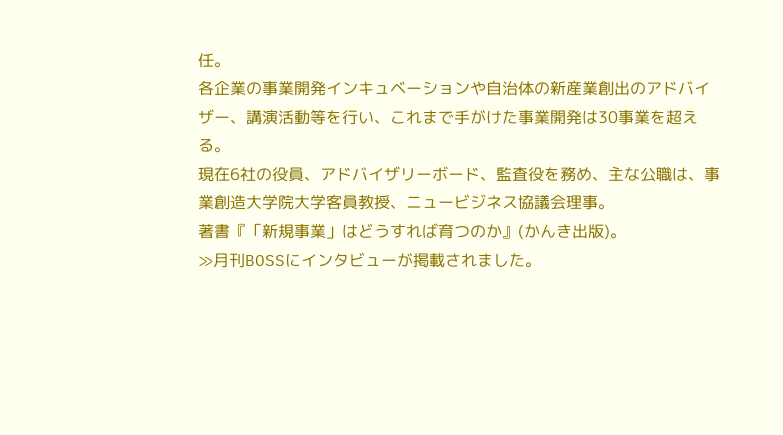任。
各企業の事業開発インキュベーションや自治体の新産業創出のアドバイザー、講演活動等を行い、これまで手がけた事業開発は30事業を超える。
現在6社の役員、アドバイザリーボード、監査役を務め、主な公職は、事業創造大学院大学客員教授、ニュービジネス協議会理事。
著書『「新規事業」はどうすれば育つのか』(かんき出版)。
≫月刊BOSSにインタビューが掲載されました。